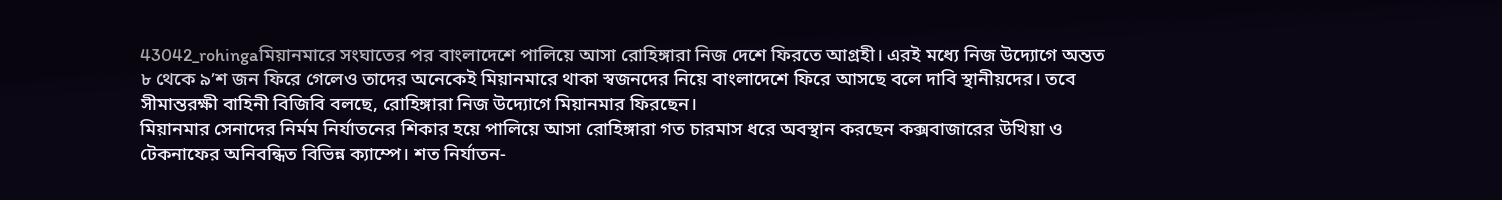43042_rohingaমিয়ানমারে সংঘাতের পর বাংলাদেশে পালিয়ে আসা রোহিঙ্গারা নিজ দেশে ফিরতে আগ্রহী। এরই মধ্যে নিজ উদ্যোগে অন্তত ৮ থেকে ৯’শ জন ফিরে গেলেও তাদের অনেকেই মিয়ানমারে থাকা স্বজনদের নিয়ে বাংলাদেশে ফিরে আসছে বলে দাবি স্থানীয়দের। তবে সীমান্তরক্ষী বাহিনী বিজিবি বলছে, রোহিঙ্গারা নিজ উদ্যোগে মিয়ানমার ফিরছেন।
মিয়ানমার সেনাদের নির্মম নির্যাতনের শিকার হয়ে পালিয়ে আসা রোহিঙ্গারা গত চারমাস ধরে অবস্থান করছেন কক্সবাজারের উখিয়া ও টেকনাফের অনিবন্ধিত বিভিন্ন ক্যাম্পে। শত নির্যাতন-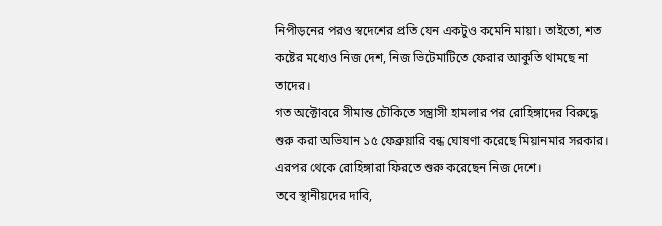নিপীড়নের পরও স্বদেশের প্রতি যেন একটুও কমেনি মায়া। তাইতো, শত কষ্টের মধ্যেও নিজ দেশ, নিজ ভিটেমাটিতে ফেরার আকুতি থামছে না তাদের।
গত অক্টোবরে সীমান্ত চৌকিতে সন্ত্রাসী হামলার পর রোহিঙ্গাদের বিরুদ্ধে শুরু করা অভিযান ১৫ ফেব্রুয়ারি বন্ধ ঘোষণা করেছে মিয়ানমার সরকার। এরপর থেকে রোহিঙ্গারা ফিরতে শুরু করেছেন নিজ দেশে।
তবে স্থানীয়দের দাবি,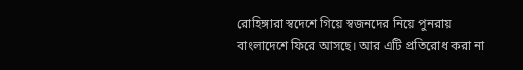রোহিঙ্গারা স্বদেশে গিয়ে স্বজনদের নিয়ে পুনরায় বাংলাদেশে ফিরে আসছে। আর এটি প্রতিরোধ করা না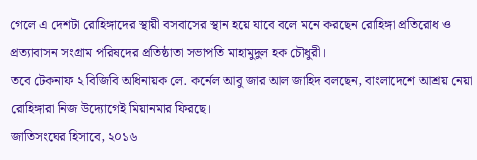গেলে এ দেশটা রোহিঙ্গাদের স্থায়ী বসবাসের স্থান হয়ে যাবে বলে মনে করছেন রোহিঙ্গা প্রতিরোধ ও প্রত্যাবাসন সংগ্রাম পরিষদের প্রতিষ্ঠাতা সভাপতি মাহামুদুল হক চৌধুরী।
তবে টেকনাফ ২ বিজিবি অধিনায়ক লে. কর্নেল আবু জার আল জাহিদ বলছেন, বাংলাদেশে আশ্রয় নেয়া রোহিঙ্গারা নিজ উদ্যোগেই মিয়ানমার ফিরছে।
জাতিসংঘের হিসাবে, ২০১৬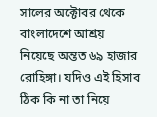সালের অক্টোবর থেকে বাংলাদেশে আশ্রয় নিয়েছে অন্তত ৬৯ হাজার রোহিঙ্গা। যদিও এই হিসাব ঠিক কি না তা নিয়ে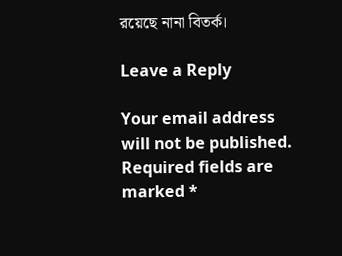রয়েছে নানা বিতর্ক।

Leave a Reply

Your email address will not be published. Required fields are marked *